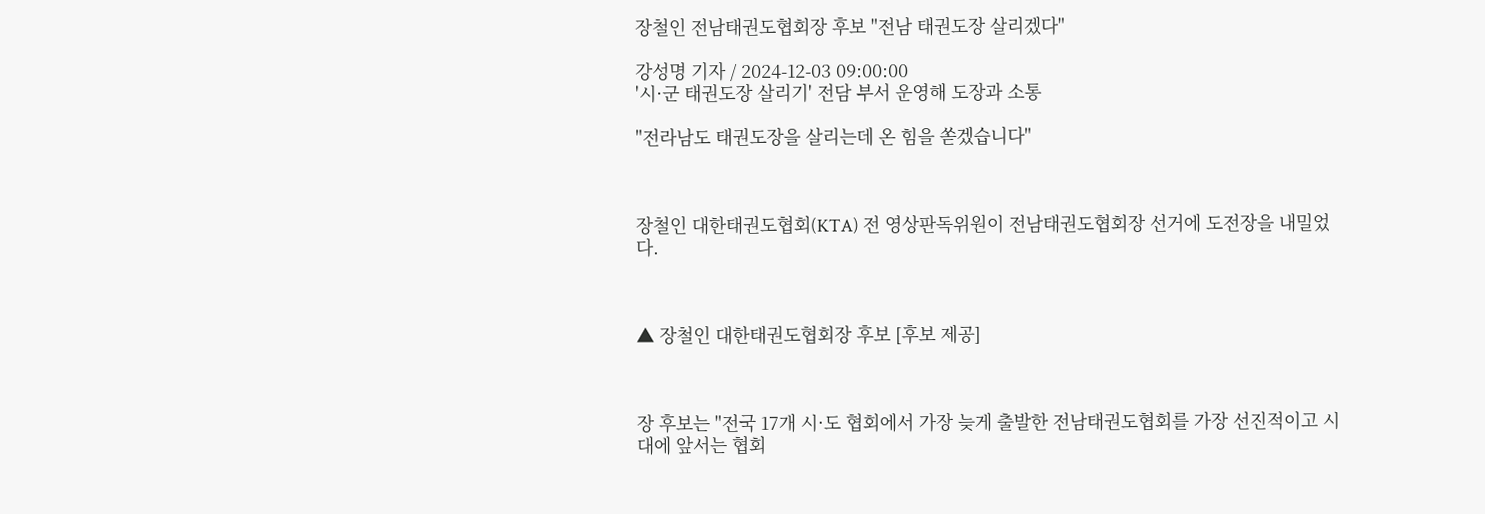장철인 전남태권도협회장 후보 "전남 태권도장 살리겠다"

강성명 기자 / 2024-12-03 09:00:00
'시·군 태권도장 살리기' 전담 부서 운영해 도장과 소통

"전라남도 태권도장을 살리는데 온 힘을 쏟겠습니다"



장철인 대한태권도협회(KTA) 전 영상판독위원이 전남태권도협회장 선거에 도전장을 내밀었다.



▲ 장철인 대한태권도협회장 후보 [후보 제공]



장 후보는 "전국 17개 시·도 협회에서 가장 늦게 출발한 전남태권도협회를 가장 선진적이고 시대에 앞서는 협회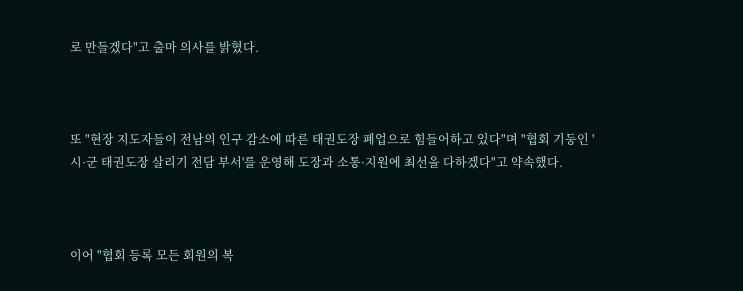로 만들겠다"고 출마 의사를 밝혔다.



또 "현장 지도자들이 전남의 인구 감소에 따른 태권도장 폐업으로 힘들어하고 있다"며 "협회 기둥인 '시·군 태권도장 살리기 전담 부서'를 운영해 도장과 소통·지원에 최선을 다하겠다"고 약속했다.



이어 "협회 등록 모든 회원의 복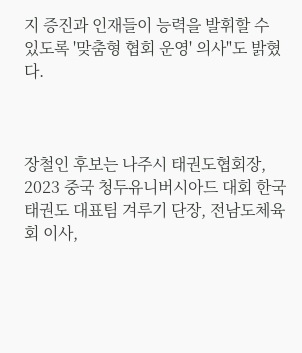지 증진과 인재들이 능력을 발휘할 수 있도록 '맞춤형 협회 운영' 의사"도 밝혔다.



장철인 후보는 나주시 태권도협회장, 2023 중국 청두유니버시아드 대회 한국태권도 대표팀 겨루기 단장, 전남도체육회 이사,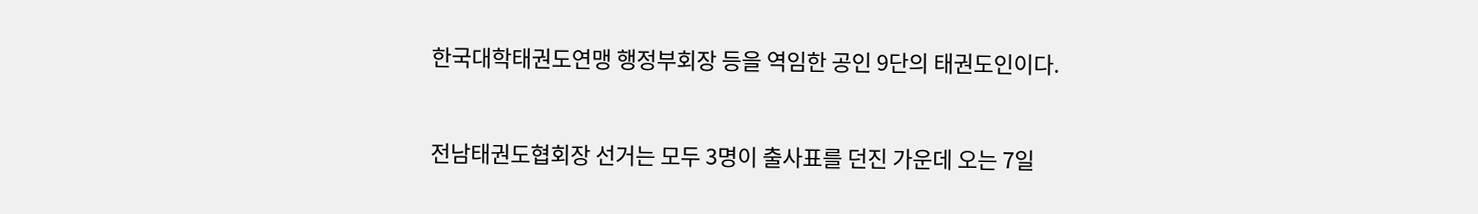한국대학태권도연맹 행정부회장 등을 역임한 공인 9단의 태권도인이다.



전남태권도협회장 선거는 모두 3명이 출사표를 던진 가운데 오는 7일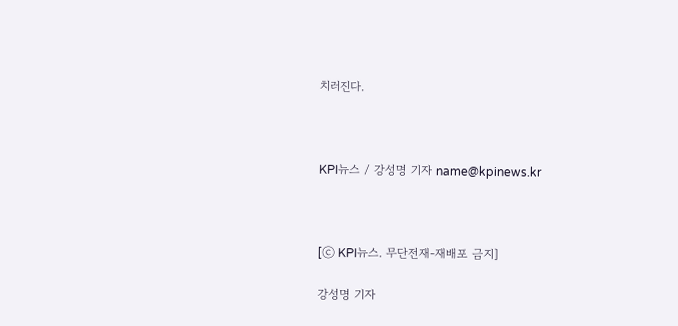치러진다.



KPI뉴스 / 강성명 기자 name@kpinews.kr



[ⓒ KPI뉴스. 무단전재-재배포 금지]

강성명 기자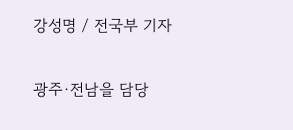강성명 / 전국부 기자

광주·전남을 담당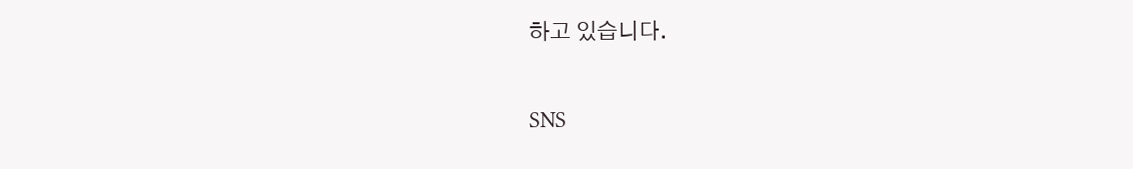하고 있습니다.

SNS